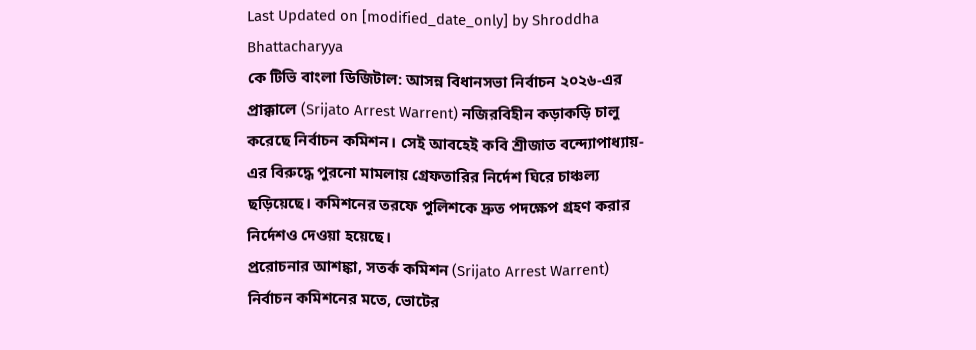Last Updated on [modified_date_only] by Shroddha Bhattacharyya
কে টিভি বাংলা ডিজিটাল: আসন্ন বিধানসভা নির্বাচন ২০২৬-এর প্রাক্কালে (Srijato Arrest Warrent) নজিরবিহীন কড়াকড়ি চালু করেছে নির্বাচন কমিশন। সেই আবহেই কবি শ্রীজাত বন্দ্যোপাধ্যায়-এর বিরুদ্ধে পুরনো মামলায় গ্রেফতারির নির্দেশ ঘিরে চাঞ্চল্য ছড়িয়েছে। কমিশনের তরফে পুলিশকে দ্রুত পদক্ষেপ গ্রহণ করার নির্দেশও দেওয়া হয়েছে।
প্ররোচনার আশঙ্কা, সতর্ক কমিশন (Srijato Arrest Warrent)
নির্বাচন কমিশনের মতে, ভোটের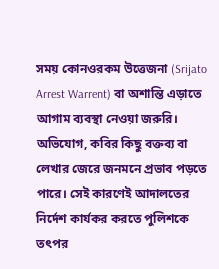সময় কোনওরকম উত্তেজনা (Srijato Arrest Warrent) বা অশান্তি এড়াতে আগাম ব্যবস্থা নেওয়া জরুরি। অভিযোগ, কবির কিছু বক্তব্য বা লেখার জেরে জনমনে প্রভাব পড়তে পারে। সেই কারণেই আদালতের নির্দেশ কার্যকর করতে পুলিশকে তৎপর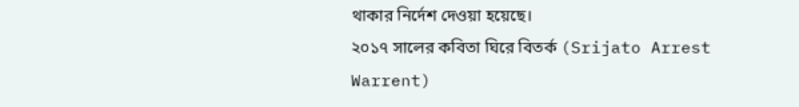থাকার নির্দেশ দেওয়া হয়েছে।
২০১৭ সালের কবিতা ঘিরে বিতর্ক (Srijato Arrest Warrent)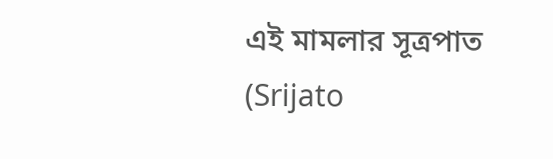এই মামলার সূত্রপাত (Srijato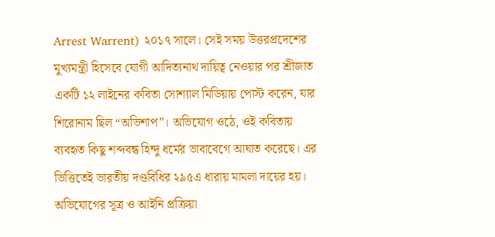Arrest Warrent) ২০১৭ সালে। সেই সময় উত্তরপ্রদেশের মুখ্যমন্ত্রী হিসেবে যোগী আদিত্যনাথ দায়িত্ব নেওয়ার পর শ্রীজাত একটি ১২ লাইনের কবিতা সোশ্যাল মিডিয়ায় পোস্ট করেন, যার শিরোনাম ছিল “অভিশাপ”। অভিযোগ ওঠে, ওই কবিতায় ব্যবহৃত কিছু শব্দবন্ধ হিন্দু ধর্মের ভাবাবেগে আঘাত করেছে। এর ভিত্তিতেই ভারতীয় দণ্ডবিধির ২৯৫এ ধারায় মামলা দায়ের হয়।
অভিযোগের সূত্র ও আইনি প্রক্রিয়া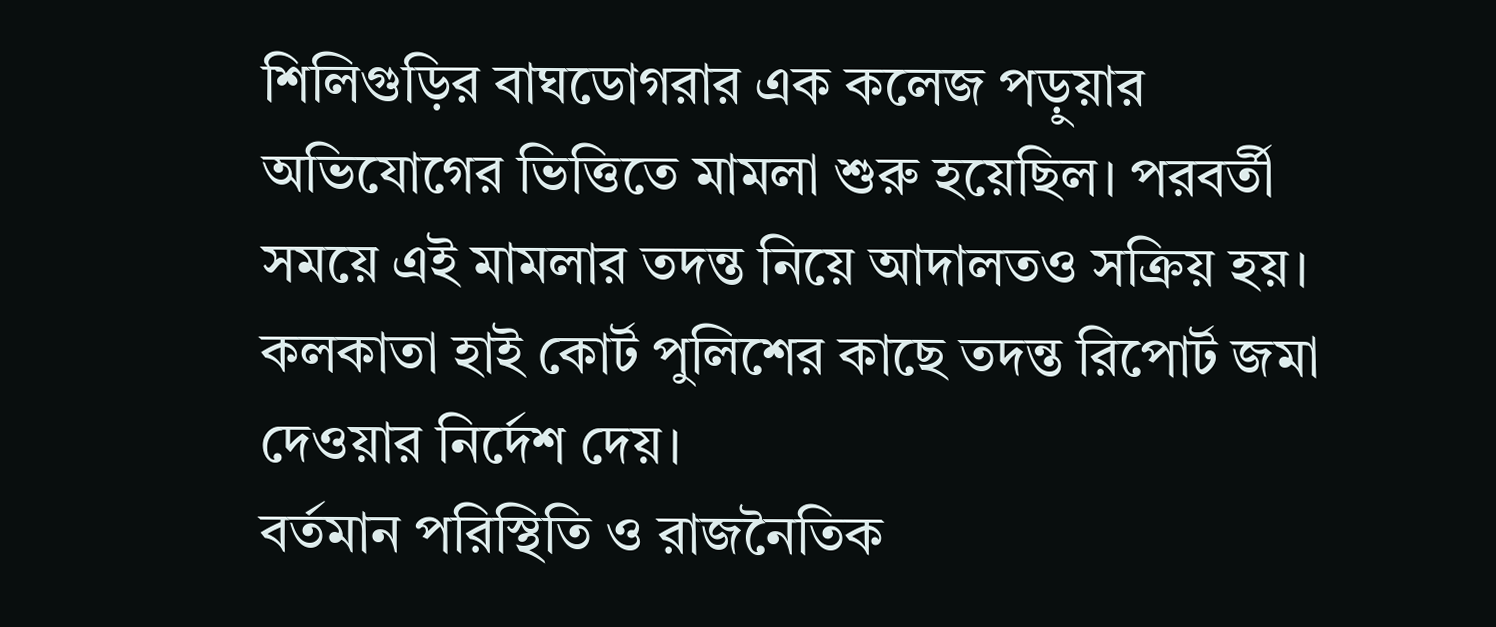শিলিগুড়ির বাঘডোগরার এক কলেজ পড়ুয়ার অভিযোগের ভিত্তিতে মামলা শুরু হয়েছিল। পরবর্তী সময়ে এই মামলার তদন্ত নিয়ে আদালতও সক্রিয় হয়। কলকাতা হাই কোর্ট পুলিশের কাছে তদন্ত রিপোর্ট জমা দেওয়ার নির্দেশ দেয়।
বর্তমান পরিস্থিতি ও রাজনৈতিক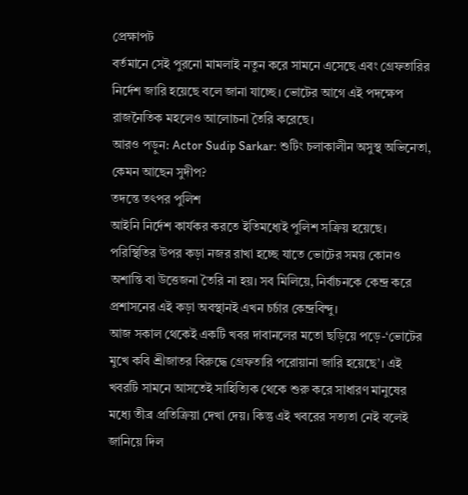প্রেক্ষাপট
বর্তমানে সেই পুরনো মামলাই নতুন করে সামনে এসেছে এবং গ্রেফতারির নির্দেশ জারি হয়েছে বলে জানা যাচ্ছে। ভোটের আগে এই পদক্ষেপ রাজনৈতিক মহলেও আলোচনা তৈরি করেছে।
আরও পড়ুন: Actor Sudip Sarkar: শুটিং চলাকালীন অসুস্থ অভিনেতা, কেমন আছেন সুদীপ?
তদন্তে তৎপর পুলিশ
আইনি নির্দেশ কার্যকর করতে ইতিমধ্যেই পুলিশ সক্রিয় হয়েছে। পরিস্থিতির উপর কড়া নজর রাখা হচ্ছে যাতে ভোটের সময় কোনও অশান্তি বা উত্তেজনা তৈরি না হয়। সব মিলিয়ে, নির্বাচনকে কেন্দ্র করে প্রশাসনের এই কড়া অবস্থানই এখন চর্চার কেন্দ্রবিন্দু।
আজ সকাল থেকেই একটি খবর দাবানলের মতো ছড়িয়ে পড়ে-‘ভোটের মুখে কবি শ্রীজাতর বিরুদ্ধে গ্রেফতারি পরোয়ানা জারি হয়েছে’। এই খবরটি সামনে আসতেই সাহিত্যিক থেকে শুরু করে সাধারণ মানুষের মধ্যে তীব্র প্রতিক্রিয়া দেখা দেয়। কিন্তু এই খবরের সত্যতা নেই বলেই জানিয়ে দিল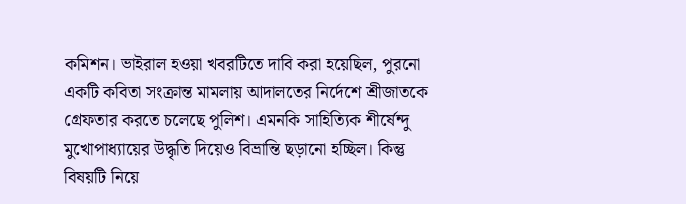কমিশন। ভাইরাল হওয়া খবরটিতে দাবি করা হয়েছিল, পুরনো একটি কবিতা সংক্রান্ত মামলায় আদালতের নির্দেশে শ্রীজাতকে গ্রেফতার করতে চলেছে পুলিশ। এমনকি সাহিত্যিক শীর্ষেন্দু মুখোপাধ্যায়ের উদ্ধৃতি দিয়েও বিভ্রান্তি ছড়ানো হচ্ছিল। কিন্তু বিষয়টি নিয়ে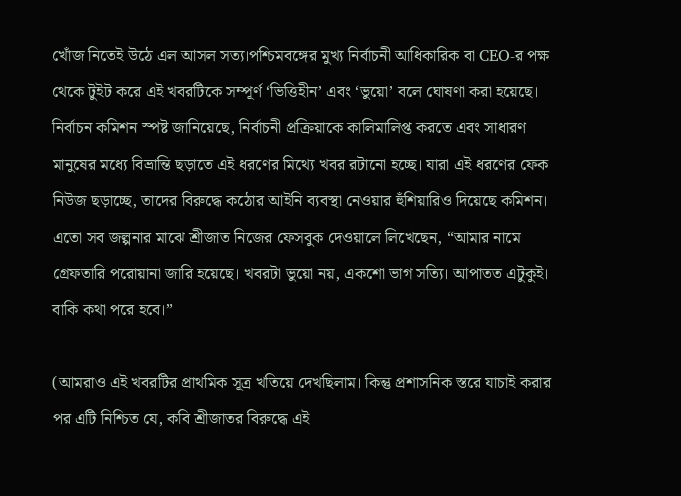খোঁজ নিতেই উঠে এল আসল সত্য।পশ্চিমবঙ্গের মুখ্য নির্বাচনী আধিকারিক বা CEO-র পক্ষ থেকে টুইট করে এই খবরটিকে সম্পূর্ণ ‘ভিত্তিহীন’ এবং ‘ভুয়ো’ বলে ঘোষণা করা হয়েছে। নির্বাচন কমিশন স্পষ্ট জানিয়েছে, নির্বাচনী প্রক্রিয়াকে কালিমালিপ্ত করতে এবং সাধারণ মানুষের মধ্যে বিভ্রান্তি ছড়াতে এই ধরণের মিথ্যে খবর রটানো হচ্ছে। যারা এই ধরণের ফেক নিউজ ছড়াচ্ছে, তাদের বিরুদ্ধে কঠোর আইনি ব্যবস্থা নেওয়ার হুঁশিয়ারিও দিয়েছে কমিশন।
এতো সব জল্পনার মাঝে শ্রীজাত নিজের ফেসবুক দেওয়ালে লিখেছেন, “আমার নামে গ্রেফতারি পরোয়ানা জারি হয়েছে। খবরটা ভুয়ো নয়, একশো ভাগ সত্যি। আপাতত এটুকুই। বাকি কথা পরে হবে।”

(আমরাও এই খবরটির প্রাথমিক সূত্র খতিয়ে দেখছিলাম। কিন্তু প্রশাসনিক স্তরে যাচাই করার পর এটি নিশ্চিত যে, কবি শ্রীজাতর বিরুদ্ধে এই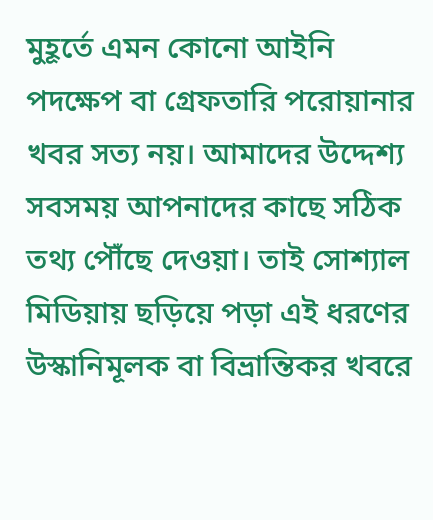মুহূর্তে এমন কোনো আইনি পদক্ষেপ বা গ্রেফতারি পরোয়ানার খবর সত্য নয়। আমাদের উদ্দেশ্য সবসময় আপনাদের কাছে সঠিক তথ্য পৌঁছে দেওয়া। তাই সোশ্যাল মিডিয়ায় ছড়িয়ে পড়া এই ধরণের উস্কানিমূলক বা বিভ্রান্তিকর খবরে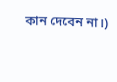কান দেবেন না।)